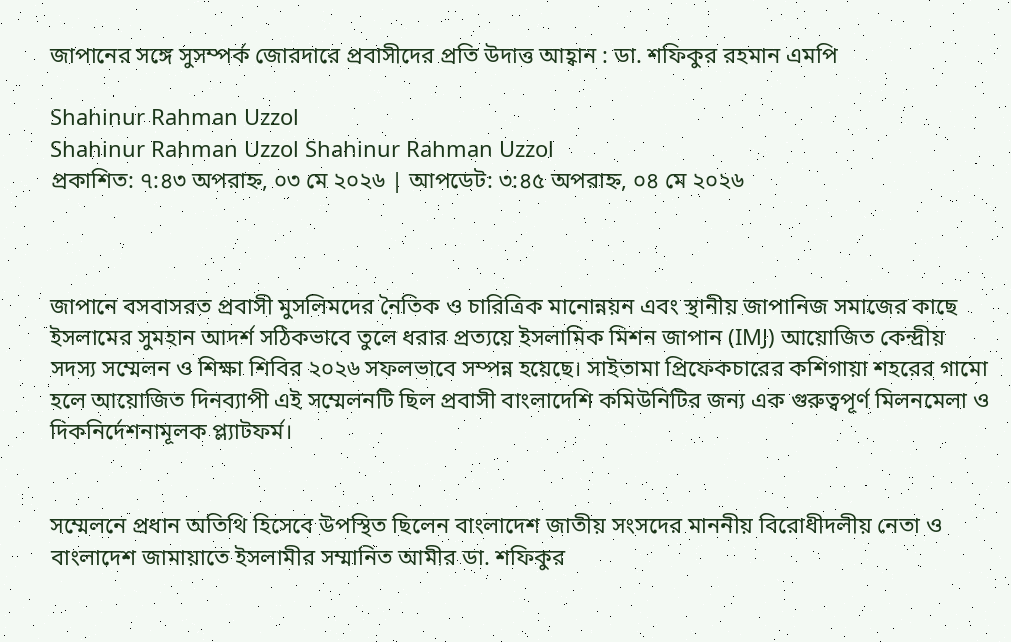জাপানের সঙ্গে সুসম্পর্ক জোরদারে প্রবাসীদের প্রতি উদাত্ত আহ্বান : ডা. শফিকুর রহমান এমপি

Shahinur Rahman Uzzol
Shahinur Rahman Uzzol Shahinur Rahman Uzzol
প্রকাশিত: ৭:৪৩ অপরাহ্ন, ০৩ মে ২০২৬ | আপডেট: ৩:৪৫ অপরাহ্ন, ০৪ মে ২০২৬



জাপানে বসবাসরত প্রবাসী মুসলিমদের নৈতিক ও চারিত্রিক মানোন্নয়ন এবং স্থানীয় জাপানিজ সমাজের কাছে ইসলামের সুমহান আদর্শ সঠিকভাবে তুলে ধরার প্রত্যয়ে ইসলামিক মিশন জাপান (IMJ) আয়োজিত কেন্দ্রীয় সদস্য সম্মেলন ও শিক্ষা শিবির ২০২৬ সফলভাবে সম্পন্ন হয়েছে। সাইতামা প্রিফেকচারের কশিগায়া শহরের গামো হলে আয়োজিত দিনব্যাপী এই সম্মেলনটি ছিল প্রবাসী বাংলাদেশি কমিউনিটির জন্য এক গুরুত্বপূর্ণ মিলনমেলা ও দিকনির্দেশনামূলক প্ল্যাটফর্ম।


সম্মেলনে প্রধান অতিথি হিসেবে উপস্থিত ছিলেন বাংলাদেশ জাতীয় সংসদের মাননীয় বিরোধীদলীয় নেতা ও বাংলাদেশ জামায়াতে ইসলামীর সম্মানিত আমীর ডা. শফিকুর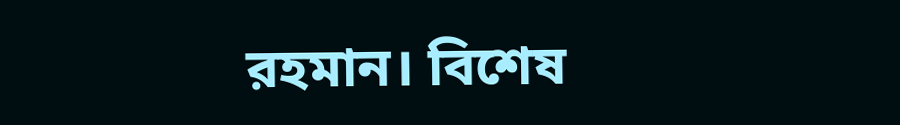রহমান। বিশেষ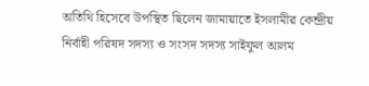অতিথি হিসেবে উপস্থিত ছিলেন জামায়াতে ইসলামীর কেন্দ্রীয় নির্বাহী পরিষদ সদস্য ও সংসদ সদস্য সাইফুল আলম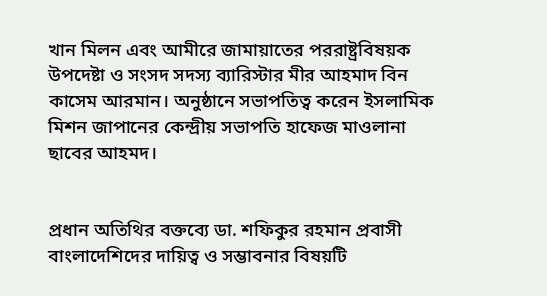খান মিলন এবং আমীরে জামায়াতের পররাষ্ট্রবিষয়ক উপদেষ্টা ও সংসদ সদস্য ব্যারিস্টার মীর আহমাদ বিন কাসেম আরমান। অনুষ্ঠানে সভাপতিত্ব করেন ইসলামিক মিশন জাপানের কেন্দ্রীয় সভাপতি হাফেজ মাওলানা ছাবের আহমদ।


প্রধান অতিথির বক্তব্যে ডা. শফিকুর রহমান প্রবাসী বাংলাদেশিদের দায়িত্ব ও সম্ভাবনার বিষয়টি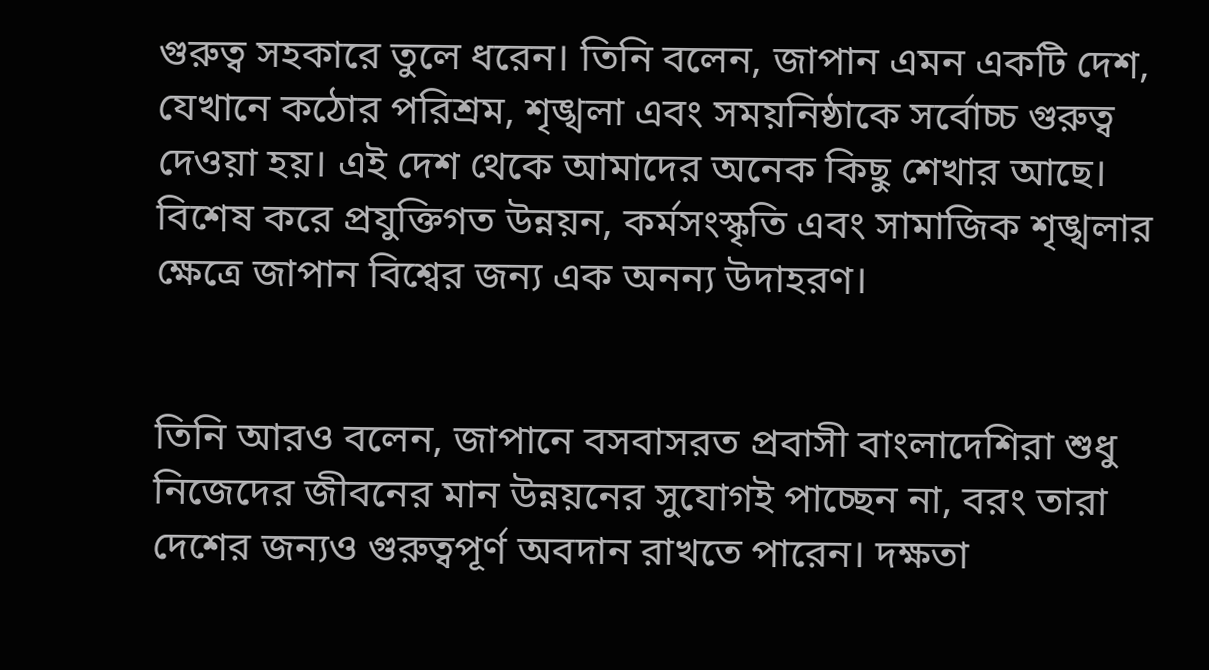গুরুত্ব সহকারে তুলে ধরেন। তিনি বলেন, জাপান এমন একটি দেশ, যেখানে কঠোর পরিশ্রম, শৃঙ্খলা এবং সময়নিষ্ঠাকে সর্বোচ্চ গুরুত্ব দেওয়া হয়। এই দেশ থেকে আমাদের অনেক কিছু শেখার আছে। বিশেষ করে প্রযুক্তিগত উন্নয়ন, কর্মসংস্কৃতি এবং সামাজিক শৃঙ্খলার ক্ষেত্রে জাপান বিশ্বের জন্য এক অনন্য উদাহরণ।


তিনি আরও বলেন, জাপানে বসবাসরত প্রবাসী বাংলাদেশিরা শুধু নিজেদের জীবনের মান উন্নয়নের সুযোগই পাচ্ছেন না, বরং তারা দেশের জন্যও গুরুত্বপূর্ণ অবদান রাখতে পারেন। দক্ষতা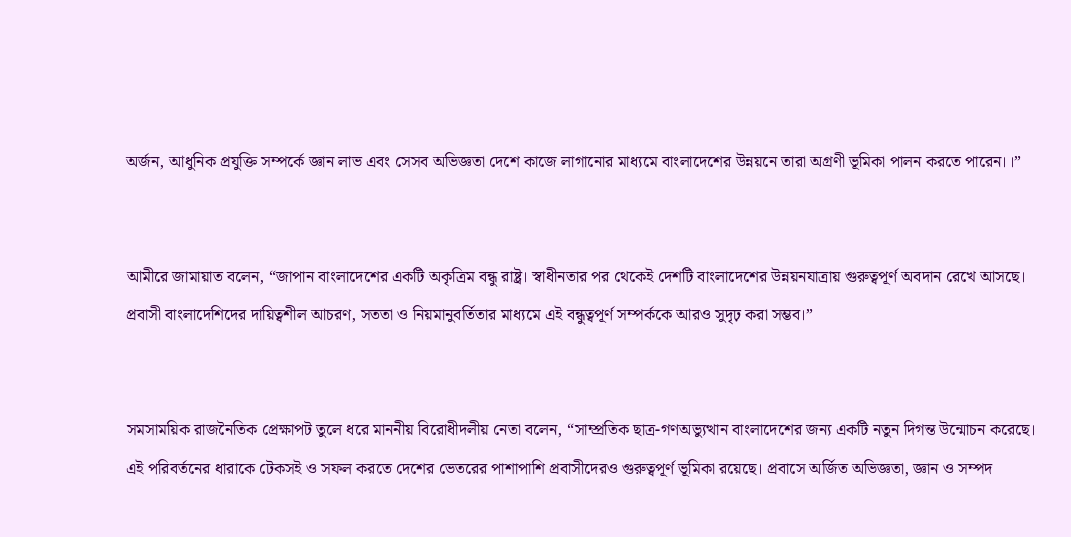অর্জন, আধুনিক প্রযুক্তি সম্পর্কে জ্ঞান লাভ এবং সেসব অভিজ্ঞতা দেশে কাজে লাগানোর মাধ্যমে বাংলাদেশের উন্নয়নে তারা অগ্রণী ভূমিকা পালন করতে পারেন।।”


আমীরে জামায়াত বলেন, “জাপান বাংলাদেশের একটি অকৃত্রিম বন্ধু রাষ্ট্র। স্বাধীনতার পর থেকেই দেশটি বাংলাদেশের উন্নয়নযাত্রায় গুরুত্বপূর্ণ অবদান রেখে আসছে। প্রবাসী বাংলাদেশিদের দায়িত্বশীল আচরণ, সততা ও নিয়মানুবর্তিতার মাধ্যমে এই বন্ধুত্বপূর্ণ সম্পর্ককে আরও সুদৃঢ় করা সম্ভব।”


সমসাময়িক রাজনৈতিক প্রেক্ষাপট তুলে ধরে মাননীয় বিরোধীদলীয় নেতা বলেন, “সাম্প্রতিক ছাত্র-গণঅভ্যুত্থান বাংলাদেশের জন্য একটি নতুন দিগন্ত উন্মোচন করেছে। এই পরিবর্তনের ধারাকে টেকসই ও সফল করতে দেশের ভেতরের পাশাপাশি প্রবাসীদেরও গুরুত্বপূর্ণ ভূমিকা রয়েছে। প্রবাসে অর্জিত অভিজ্ঞতা, জ্ঞান ও সম্পদ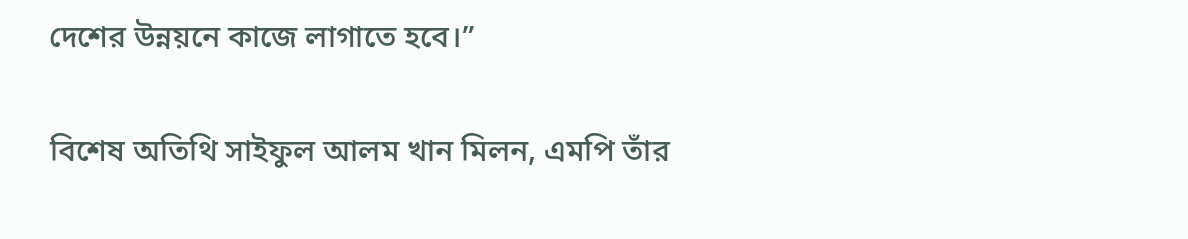দেশের উন্নয়নে কাজে লাগাতে হবে।”


বিশেষ অতিথি সাইফুল আলম খান মিলন, এমপি তাঁর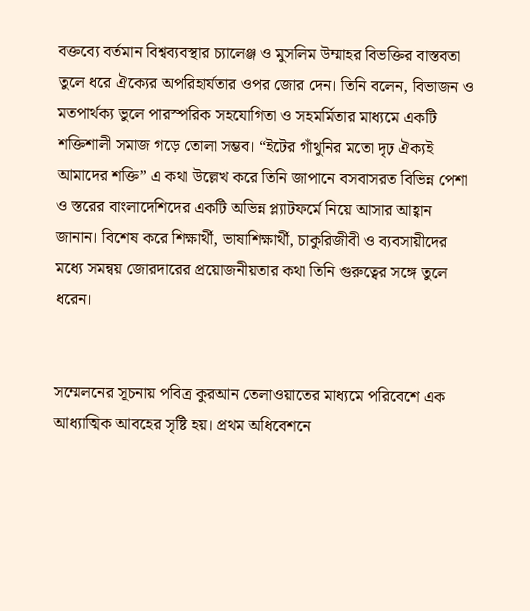বক্তব্যে বর্তমান বিশ্বব্যবস্থার চ্যালেঞ্জ ও মুসলিম উম্মাহর বিভক্তির বাস্তবতা তুলে ধরে ঐক্যের অপরিহার্যতার ওপর জোর দেন। তিনি বলেন, বিভাজন ও মতপার্থক্য ভুলে পারস্পরিক সহযোগিতা ও সহমর্মিতার মাধ্যমে একটি শক্তিশালী সমাজ গড়ে তোলা সম্ভব। “ইটের গাঁথুনির মতো দৃঢ় ঐক্যই আমাদের শক্তি” এ কথা উল্লেখ করে তিনি জাপানে বসবাসরত বিভিন্ন পেশা ও স্তরের বাংলাদেশিদের একটি অভিন্ন প্ল্যাটফর্মে নিয়ে আসার আহ্বান জানান। বিশেষ করে শিক্ষার্থী, ভাষাশিক্ষার্থী, চাকুরিজীবী ও ব্যবসায়ীদের মধ্যে সমন্বয় জোরদারের প্রয়োজনীয়তার কথা তিনি গুরুত্বের সঙ্গে তুলে ধরেন।


সম্মেলনের সূচনায় পবিত্র কুরআন তেলাওয়াতের মাধ্যমে পরিবেশে এক আধ্যাত্মিক আবহের সৃষ্টি হয়। প্রথম অধিবেশনে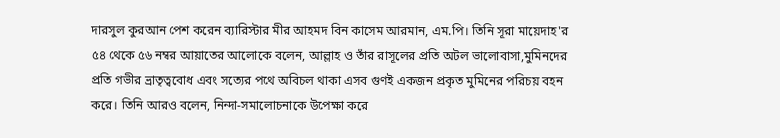দারসুল কুরআন পেশ করেন ব্যারিস্টার মীর আহমদ বিন কাসেম আরমান, এম.পি। তিনি সূরা মায়েদাহ'র ৫৪ থেকে ৫৬ নম্বর আয়াতের আলোকে বলেন, আল্লাহ ও তাঁর রাসূলের প্রতি অটল ভালোবাসা,মুমিনদের প্রতি গভীর ভ্রাতৃত্ববোধ এবং সত্যের পথে অবিচল থাকা এসব গুণই একজন প্রকৃত মুমিনের পরিচয় বহন করে। তিনি আরও বলেন, নিন্দা-সমালোচনাকে উপেক্ষা করে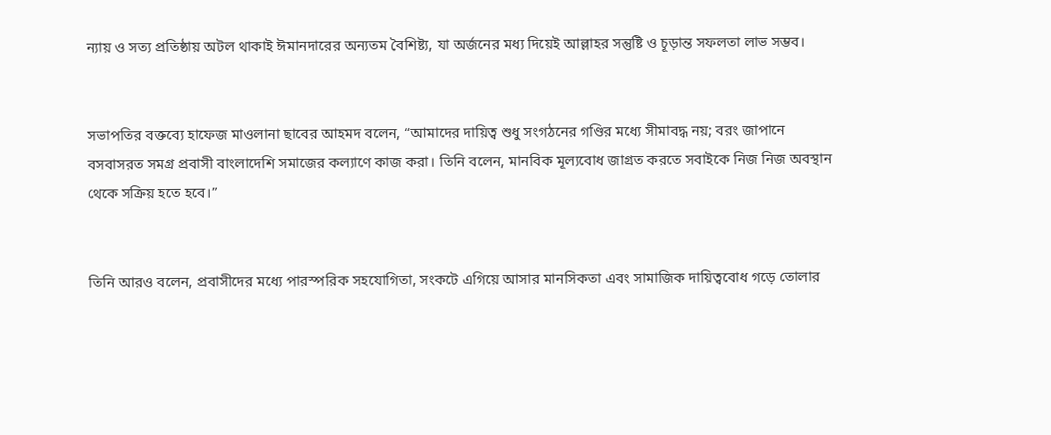ন্যায় ও সত্য প্রতিষ্ঠায় অটল থাকাই ঈমানদারের অন্যতম বৈশিষ্ট্য, যা অর্জনের মধ্য দিয়েই আল্লাহর সন্তুষ্টি ও চূড়ান্ত সফলতা লাভ সম্ভব।


সভাপতির বক্তব্যে হাফেজ মাওলানা ছাবের আহমদ বলেন, “আমাদের দায়িত্ব শুধু সংগঠনের গণ্ডির মধ্যে সীমাবদ্ধ নয়; বরং জাপানে বসবাসরত সমগ্র প্রবাসী বাংলাদেশি সমাজের কল্যাণে কাজ করা। তিনি বলেন, মানবিক মূল্যবোধ জাগ্রত করতে সবাইকে নিজ নিজ অবস্থান থেকে সক্রিয় হতে হবে।”


তিনি আরও বলেন, প্রবাসীদের মধ্যে পারস্পরিক সহযোগিতা, সংকটে এগিয়ে আসার মানসিকতা এবং সামাজিক দায়িত্ববোধ গড়ে তোলার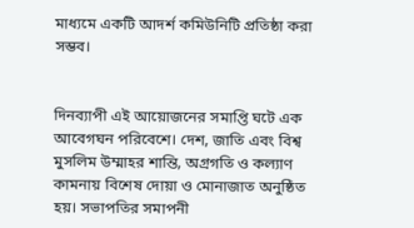মাধ্যমে একটি আদর্শ কমিউনিটি প্রতিষ্ঠা করা সম্ভব।


দিনব্যাপী এই আয়োজনের সমাপ্তি ঘটে এক আবেগঘন পরিবেশে। দেশ, জাতি এবং বিশ্ব মুসলিম উম্মাহর শান্তি, অগ্রগতি ও কল্যাণ কামনায় বিশেষ দোয়া ও মোনাজাত অনুষ্ঠিত হয়। সভাপতির সমাপনী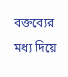বক্তব্যের মধ্য দিয়ে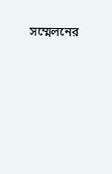সম্মেলনের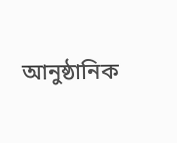আনুষ্ঠানিক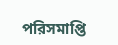পরিসমাপ্তি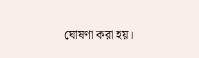ঘোষণা করা হয়।